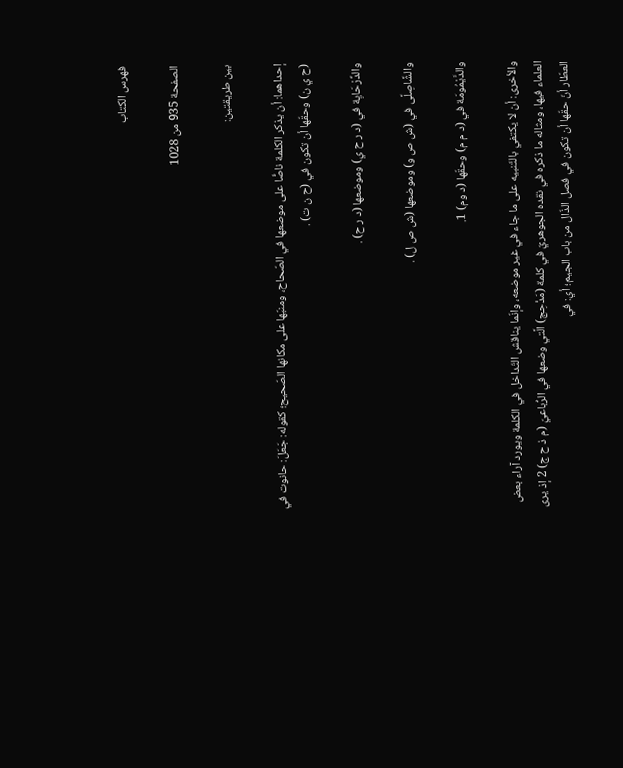فهرس الكتاب

الصفحة 935 من 1028

بين طريقتين:

إحداهما: أن يذكر الكلمة ناصًّا على موضعها في الصّحاح، ومنبّها على مكانها الصّحيح؛ كقوله: جَعَلَ: حانوت في (ح ي ن) وحقّها أن تكون في (ح ن ت) .

والدِّرْحَايِة في (د ر ح ي) وموضعها (د ر ح) .

والشَّاصِلَّى في (ش ص و) وموضعها (ش ص ل) .

والدَّيْمُومَة في (د م م) وحقّها (د وم) 1.

والأخرى: أن لا يكتفي بالتّنبيه على ما جاء في غير موضعه، وإنّما يناقش التّداخل في الكلمة ويورد آراء بعض العلماء فيها، ومثاله ما ذكره في نقده الجوهريّ في كلمة (مَذْحِج) الَّتي وضعها في الرُّباعيّ (م ذ ح ج) 2 إذ يرى العطّار أنّ حقّها أن تكون في فصل الذّال من باب الجيم؛ أي: في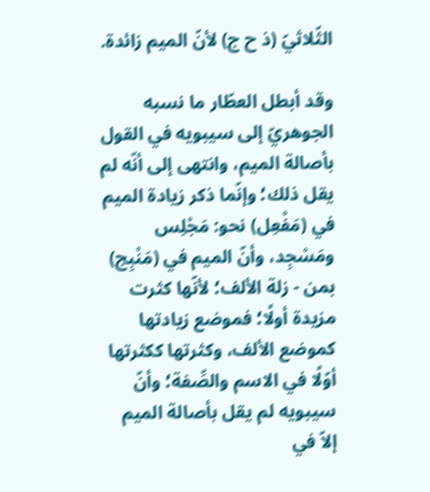الثّلاثيّ (ذ ح ج) لأنّ الميم زائدة.

وقد أبطل العطّار ما نسبه الجوهريّ إلى سيبويه في القول بأصالة الميم، وانتهى إلى أنّه لم يقل ذلك؛ وإنّما ذكر زيادة الميم في (مَفْعِل) نحو: مَجْلِس ومَسْجِد، وأنّ الميم في (مَنْبِج) بمن - زلة الألف؛ لأنّها كثرت مزيدة أولًا؛ فموضع زيادتها كموضع الألف، وكثرتها ككثرتها أوّلًا في الاسم والصِّفة؛ وأنّ سيبويه لم يقل بأصالة الميم إلاّ في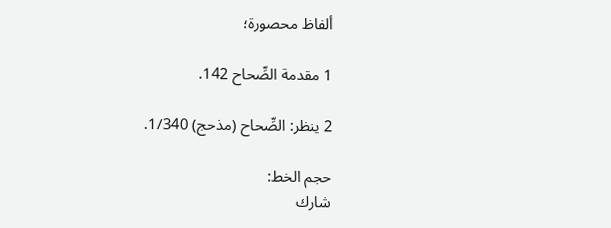ألفاظ محصورة؛

1 مقدمة الصِّحاح 142.

2 ينظر: الصِّحاح (مذحج) 1/340.

حجم الخط:
شارك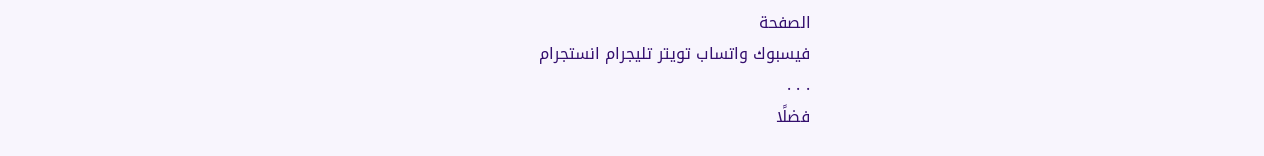الصفحة
فيسبوك واتساب تويتر تليجرام انستجرام
. . .
فضلًا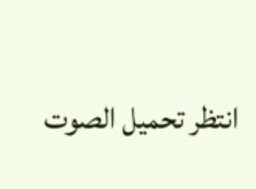انتظر تحميل الصوت